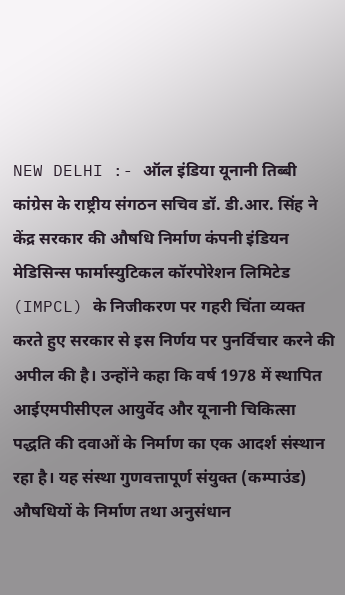NEW DELHI :- ऑल इंडिया यूनानी तिब्बी कांग्रेस के राष्ट्रीय संगठन सचिव डॉ. डी.आर. सिंह ने केंद्र सरकार की औषधि निर्माण कंपनी इंडियन मेडिसिन्स फार्मास्युटिकल कॉरपोरेशन लिमिटेड (IMPCL) के निजीकरण पर गहरी चिंता व्यक्त करते हुए सरकार से इस निर्णय पर पुनर्विचार करने की अपील की है। उन्होंने कहा कि वर्ष 1978 में स्थापित आईएमपीसीएल आयुर्वेद और यूनानी चिकित्सा पद्धति की दवाओं के निर्माण का एक आदर्श संस्थान रहा है। यह संस्था गुणवत्तापूर्ण संयुक्त (कम्पाउंड) औषधियों के निर्माण तथा अनुसंधान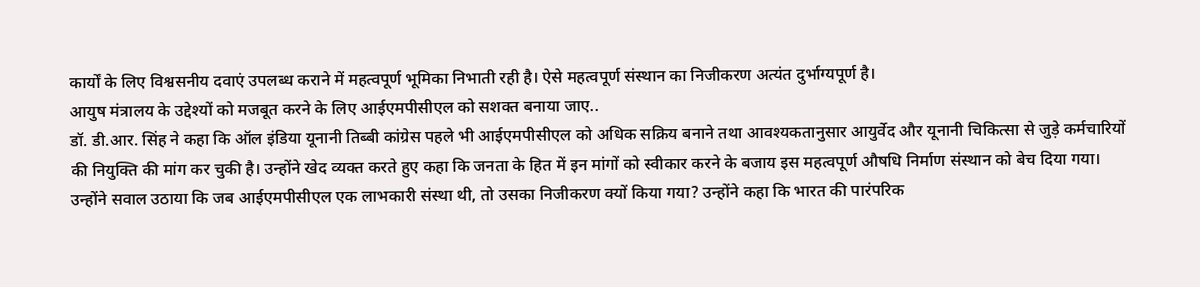कार्यों के लिए विश्वसनीय दवाएं उपलब्ध कराने में महत्वपूर्ण भूमिका निभाती रही है। ऐसे महत्वपूर्ण संस्थान का निजीकरण अत्यंत दुर्भाग्यपूर्ण है।
आयुष मंत्रालय के उद्देश्यों को मजबूत करने के लिए आईएमपीसीएल को सशक्त बनाया जाए..
डॉ. डी.आर. सिंह ने कहा कि ऑल इंडिया यूनानी तिब्बी कांग्रेस पहले भी आईएमपीसीएल को अधिक सक्रिय बनाने तथा आवश्यकतानुसार आयुर्वेद और यूनानी चिकित्सा से जुड़े कर्मचारियों की नियुक्ति की मांग कर चुकी है। उन्होंने खेद व्यक्त करते हुए कहा कि जनता के हित में इन मांगों को स्वीकार करने के बजाय इस महत्वपूर्ण औषधि निर्माण संस्थान को बेच दिया गया।
उन्होंने सवाल उठाया कि जब आईएमपीसीएल एक लाभकारी संस्था थी, तो उसका निजीकरण क्यों किया गया? उन्होंने कहा कि भारत की पारंपरिक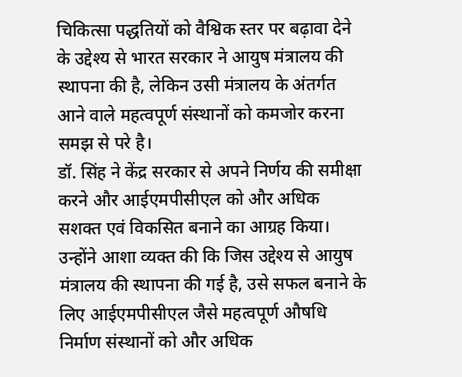चिकित्सा पद्धतियों को वैश्विक स्तर पर बढ़ावा देने के उद्देश्य से भारत सरकार ने आयुष मंत्रालय की स्थापना की है, लेकिन उसी मंत्रालय के अंतर्गत आने वाले महत्वपूर्ण संस्थानों को कमजोर करना समझ से परे है।
डॉ. सिंह ने केंद्र सरकार से अपने निर्णय की समीक्षा करने और आईएमपीसीएल को और अधिक सशक्त एवं विकसित बनाने का आग्रह किया। उन्होंने आशा व्यक्त की कि जिस उद्देश्य से आयुष मंत्रालय की स्थापना की गई है, उसे सफल बनाने के लिए आईएमपीसीएल जैसे महत्वपूर्ण औषधि निर्माण संस्थानों को और अधिक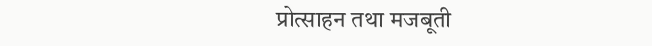प्रोत्साहन तथा मजबूती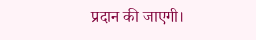प्रदान की जाएगी।